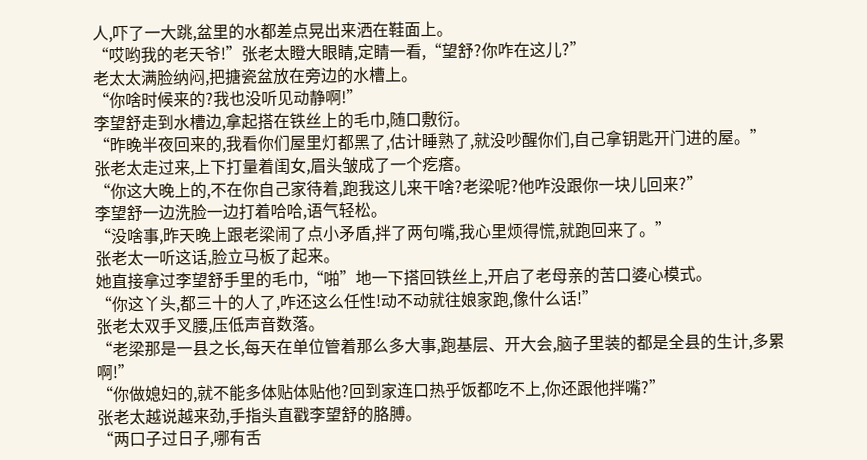人,吓了一大跳,盆里的水都差点晃出来洒在鞋面上。
“哎哟我的老天爷!”张老太瞪大眼睛,定睛一看,“望舒?你咋在这儿?”
老太太满脸纳闷,把搪瓷盆放在旁边的水槽上。
“你啥时候来的?我也没听见动静啊!”
李望舒走到水槽边,拿起搭在铁丝上的毛巾,随口敷衍。
“昨晚半夜回来的,我看你们屋里灯都黑了,估计睡熟了,就没吵醒你们,自己拿钥匙开门进的屋。”
张老太走过来,上下打量着闺女,眉头皱成了一个疙瘩。
“你这大晚上的,不在你自己家待着,跑我这儿来干啥?老梁呢?他咋没跟你一块儿回来?”
李望舒一边洗脸一边打着哈哈,语气轻松。
“没啥事,昨天晚上跟老梁闹了点小矛盾,拌了两句嘴,我心里烦得慌,就跑回来了。”
张老太一听这话,脸立马板了起来。
她直接拿过李望舒手里的毛巾,“啪”地一下搭回铁丝上,开启了老母亲的苦口婆心模式。
“你这丫头,都三十的人了,咋还这么任性!动不动就往娘家跑,像什么话!”
张老太双手叉腰,压低声音数落。
“老梁那是一县之长,每天在单位管着那么多大事,跑基层、开大会,脑子里装的都是全县的生计,多累啊!”
“你做媳妇的,就不能多体贴体贴他?回到家连口热乎饭都吃不上,你还跟他拌嘴?”
张老太越说越来劲,手指头直戳李望舒的胳膊。
“两口子过日子,哪有舌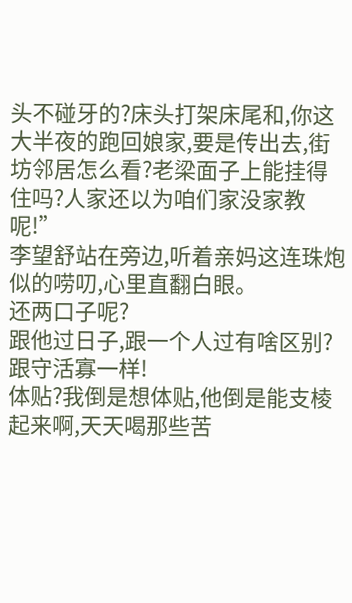头不碰牙的?床头打架床尾和,你这大半夜的跑回娘家,要是传出去,街坊邻居怎么看?老梁面子上能挂得住吗?人家还以为咱们家没家教呢!”
李望舒站在旁边,听着亲妈这连珠炮似的唠叨,心里直翻白眼。
还两口子呢?
跟他过日子,跟一个人过有啥区别?跟守活寡一样!
体贴?我倒是想体贴,他倒是能支棱起来啊,天天喝那些苦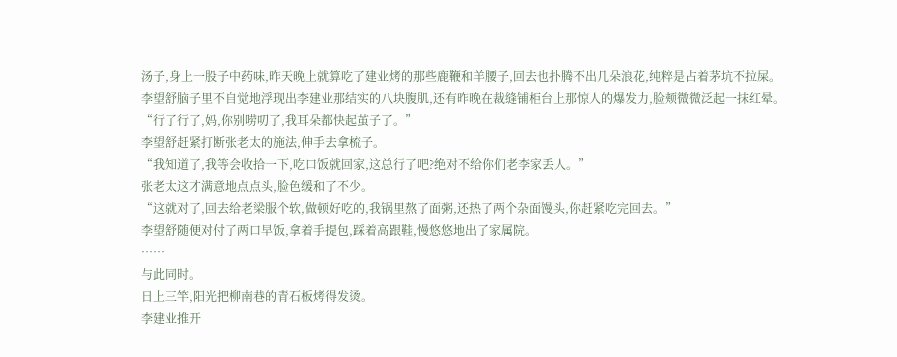汤子,身上一股子中药味,昨天晚上就算吃了建业烤的那些鹿鞭和羊腰子,回去也扑腾不出几朵浪花,纯粹是占着茅坑不拉屎。
李望舒脑子里不自觉地浮现出李建业那结实的八块腹肌,还有昨晚在裁缝铺柜台上那惊人的爆发力,脸颊微微泛起一抹红晕。
“行了行了,妈,你别唠叨了,我耳朵都快起茧子了。”
李望舒赶紧打断张老太的施法,伸手去拿梳子。
“我知道了,我等会收拾一下,吃口饭就回家,这总行了吧?绝对不给你们老李家丢人。”
张老太这才满意地点点头,脸色缓和了不少。
“这就对了,回去给老梁服个软,做顿好吃的,我锅里熬了面粥,还热了两个杂面馒头,你赶紧吃完回去。”
李望舒随便对付了两口早饭,拿着手提包,踩着高跟鞋,慢悠悠地出了家属院。
……
与此同时。
日上三竿,阳光把柳南巷的青石板烤得发烫。
李建业推开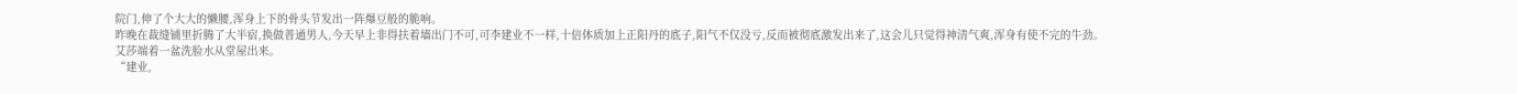院门,伸了个大大的懒腰,浑身上下的骨头节发出一阵爆豆般的脆响。
昨晚在裁缝铺里折腾了大半宿,换做普通男人,今天早上非得扶着墙出门不可,可李建业不一样,十倍体质加上正阳丹的底子,阳气不仅没亏,反而被彻底激发出来了,这会儿只觉得神清气爽,浑身有使不完的牛劲。
艾莎端着一盆洗脸水从堂屋出来。
“建业,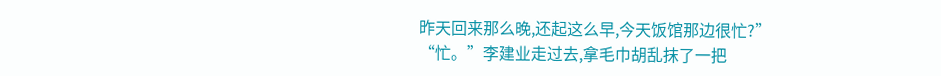昨天回来那么晚,还起这么早,今天饭馆那边很忙?”
“忙。”李建业走过去,拿毛巾胡乱抹了一把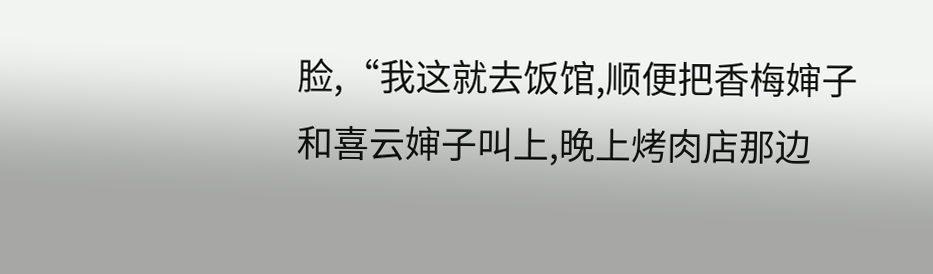脸,“我这就去饭馆,顺便把香梅婶子和喜云婶子叫上,晚上烤肉店那边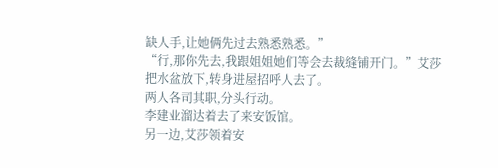缺人手,让她俩先过去熟悉熟悉。”
“行,那你先去,我跟姐姐她们等会去裁缝铺开门。”艾莎把水盆放下,转身进屋招呼人去了。
两人各司其职,分头行动。
李建业溜达着去了来安饭馆。
另一边,艾莎领着安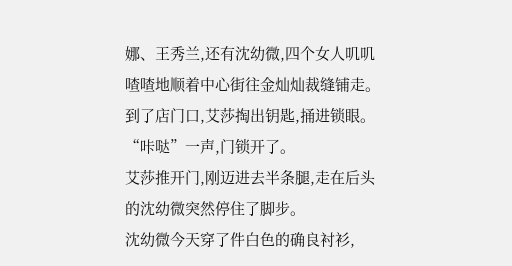娜、王秀兰,还有沈幼微,四个女人叽叽喳喳地顺着中心街往金灿灿裁缝铺走。
到了店门口,艾莎掏出钥匙,捅进锁眼。
“咔哒”一声,门锁开了。
艾莎推开门,刚迈进去半条腿,走在后头的沈幼微突然停住了脚步。
沈幼微今天穿了件白色的确良衬衫,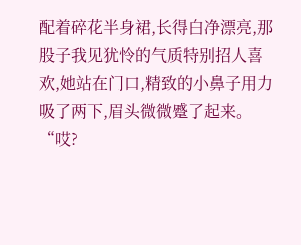配着碎花半身裙,长得白净漂亮,那股子我见犹怜的气质特别招人喜欢,她站在门口,精致的小鼻子用力吸了两下,眉头微微蹙了起来。
“哎?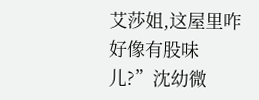艾莎姐,这屋里咋好像有股味儿?”沈幼微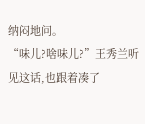纳闷地问。
“味儿?啥味儿?”王秀兰听见这话,也跟着凑了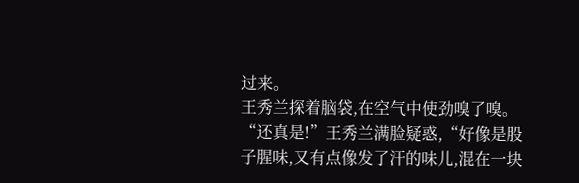过来。
王秀兰探着脑袋,在空气中使劲嗅了嗅。
“还真是!”王秀兰满脸疑惑,“好像是股子腥味,又有点像发了汗的味儿,混在一块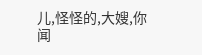儿,怪怪的,大嫂,你闻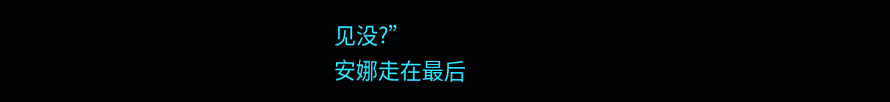见没?”
安娜走在最后